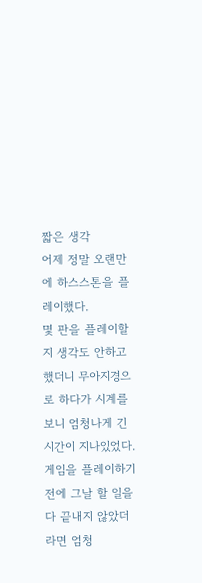짧은 생각
어제 정말 오랜만에 하스스톤을 플레이했다.
몇 판을 플레이할 지 생각도 안하고 했더니 무아지경으로 하다가 시계를 보니 엄청나게 긴 시간이 지나있었다.
게임을 플레이하기 전에 그날 할 일을 다 끝내지 않았더라면 엄청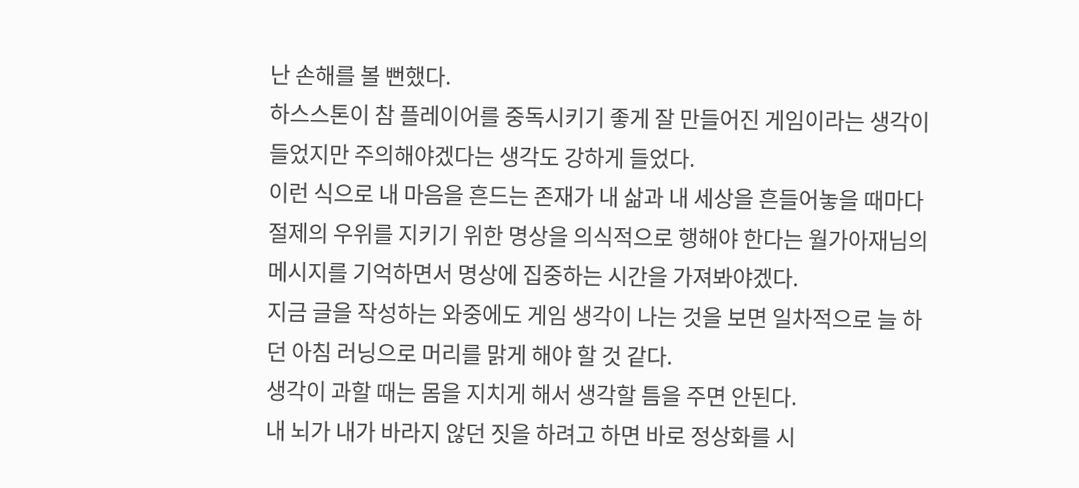난 손해를 볼 뻔했다.
하스스톤이 참 플레이어를 중독시키기 좋게 잘 만들어진 게임이라는 생각이 들었지만 주의해야겠다는 생각도 강하게 들었다.
이런 식으로 내 마음을 흔드는 존재가 내 삶과 내 세상을 흔들어놓을 때마다 절제의 우위를 지키기 위한 명상을 의식적으로 행해야 한다는 월가아재님의 메시지를 기억하면서 명상에 집중하는 시간을 가져봐야겠다.
지금 글을 작성하는 와중에도 게임 생각이 나는 것을 보면 일차적으로 늘 하던 아침 러닝으로 머리를 맑게 해야 할 것 같다.
생각이 과할 때는 몸을 지치게 해서 생각할 틈을 주면 안된다.
내 뇌가 내가 바라지 않던 짓을 하려고 하면 바로 정상화를 시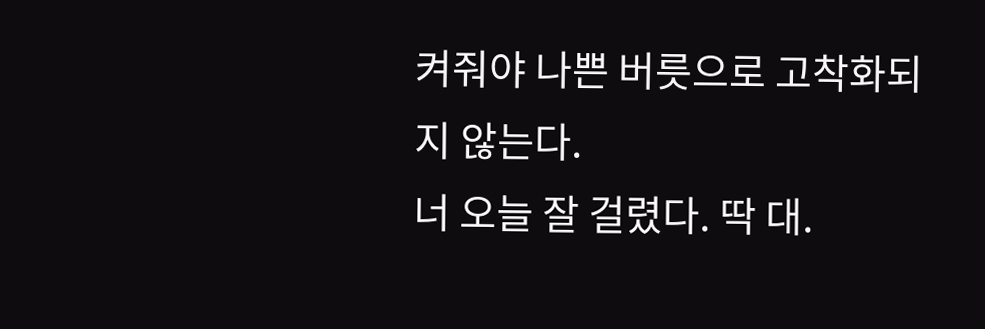켜줘야 나쁜 버릇으로 고착화되지 않는다.
너 오늘 잘 걸렸다. 딱 대.